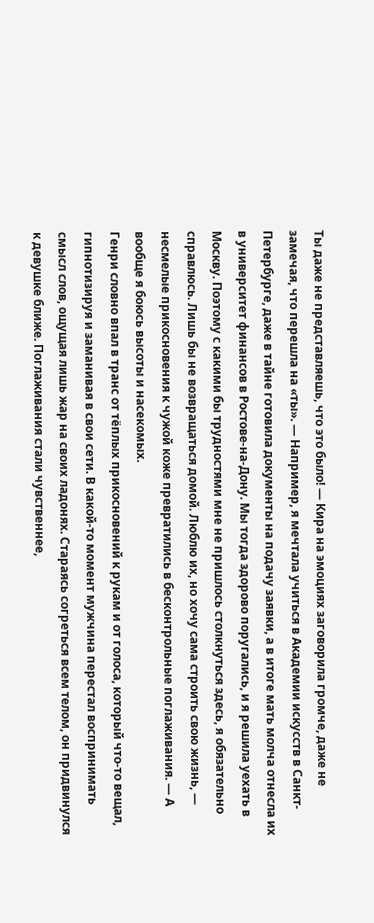Ты даже не представляешь, что это было! — Кира на эмоциях заговорила громче, даже не замечая, что перешла на «ты». — Например, я мечтала учиться в Академии искусств в Санкт-Петербурге, даже в тайне готовила документы на подачу заявки, а в итоге мать молча отнесла их в университет финансов в Ростове-на-Дону. Мы тогда здорово поругались, и я решила уехать в Москву. Поэтому с какими бы трудностями мне не пришлось столкнуться здесь, я обязательно справлюсь. Лишь бы не возвращаться домой. Люблю их, но хочу сама строить свою жизнь, — несмелые прикосновения к чужой коже превратились в бесконтрольные поглаживания. — А вообще я боюсь высоты и насекомых.
Генри словно впал в транс от тёплых прикосновений к рукам и от голоса, который что-то вещал, гипнотизируя и заманивая в свои сети. В какой-то момент мужчина перестал воспринимать смысл слов, ощущая лишь жар на своих ладонях. Стараясь согреться всем телом, он придвинулся к девушке ближе. Поглаживания стали чувственнее,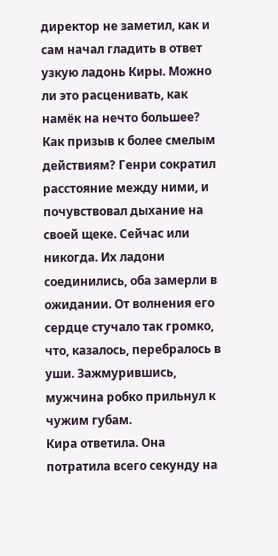директор не заметил, как и сам начал гладить в ответ узкую ладонь Киры. Можно ли это расценивать, как намёк на нечто большее? Как призыв к более смелым действиям? Генри сократил расстояние между ними, и почувствовал дыхание на своей щеке. Сейчас или никогда. Их ладони соединились, оба замерли в ожидании. От волнения его сердце стучало так громко, что, казалось, перебралось в уши. Зажмурившись, мужчина робко прильнул к чужим губам.
Кира ответила. Она потратила всего секунду на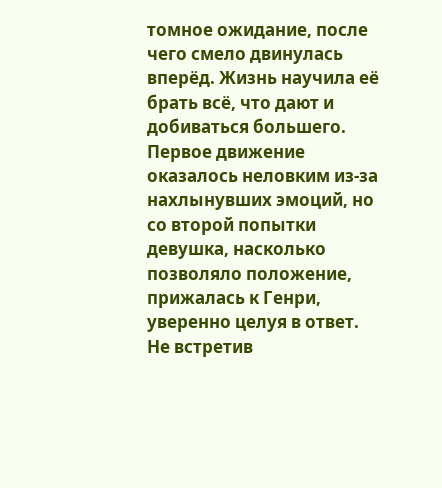томное ожидание, после чего смело двинулась вперёд. Жизнь научила её брать всё, что дают и добиваться большего. Первое движение оказалось неловким из-за нахлынувших эмоций, но со второй попытки девушка, насколько позволяло положение, прижалась к Генри, уверенно целуя в ответ. Не встретив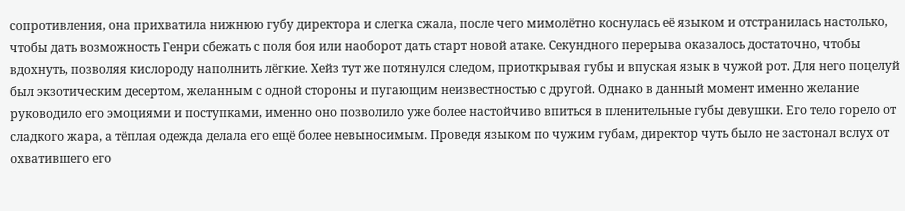сопротивления, она прихватила нижнюю губу директора и слегка сжала, после чего мимолётно коснулась её языком и отстранилась настолько, чтобы дать возможность Генри сбежать с поля боя или наоборот дать старт новой атаке. Секундного перерыва оказалось достаточно, чтобы вдохнуть, позволяя кислороду наполнить лёгкие. Хейз тут же потянулся следом, приоткрывая губы и впуская язык в чужой рот. Для него поцелуй был экзотическим десертом, желанным с одной стороны и пугающим неизвестностью с другой. Однако в данный момент именно желание руководило его эмоциями и поступками, именно оно позволило уже более настойчиво впиться в пленительные губы девушки. Его тело горело от сладкого жара, а тёплая одежда делала его ещё более невыносимым. Проведя языком по чужим губам, директор чуть было не застонал вслух от охватившего его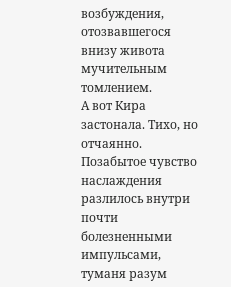возбуждения, отозвавшегося внизу живота мучительным томлением.
А вот Кира застонала. Тихо, но отчаянно. Позабытое чувство наслаждения разлилось внутри почти болезненными импульсами, туманя разум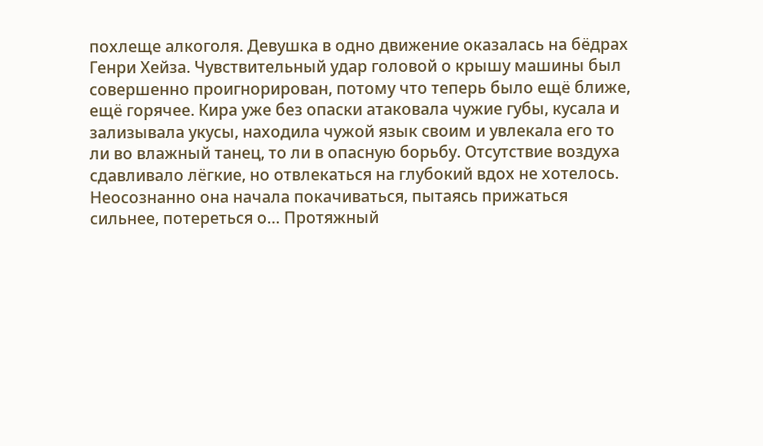похлеще алкоголя. Девушка в одно движение оказалась на бёдрах Генри Хейза. Чувствительный удар головой о крышу машины был совершенно проигнорирован, потому что теперь было ещё ближе, ещё горячее. Кира уже без опаски атаковала чужие губы, кусала и зализывала укусы, находила чужой язык своим и увлекала его то ли во влажный танец, то ли в опасную борьбу. Отсутствие воздуха сдавливало лёгкие, но отвлекаться на глубокий вдох не хотелось. Неосознанно она начала покачиваться, пытаясь прижаться сильнее, потереться о… Протяжный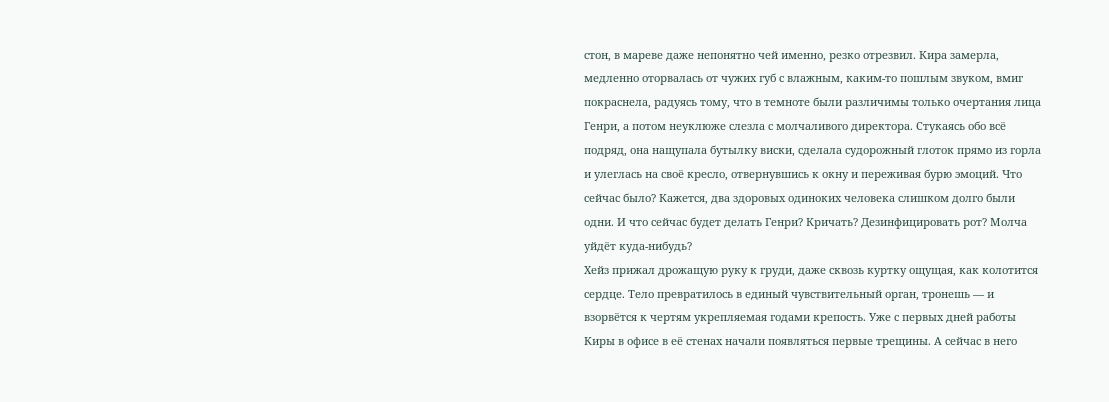стон, в мареве даже непонятно чей именно, резко отрезвил. Кира замерла, медленно оторвалась от чужих губ с влажным, каким-то пошлым звуком, вмиг покраснела, радуясь тому, что в темноте были различимы только очертания лица Генри, а потом неуклюже слезла с молчаливого директора. Стукаясь обо всё подряд, она нащупала бутылку виски, сделала судорожный глоток прямо из горла и улеглась на своё кресло, отвернувшись к окну и переживая бурю эмоций. Что сейчас было? Кажется, два здоровых одиноких человека слишком долго были одни. И что сейчас будет делать Генри? Кричать? Дезинфицировать рот? Молча уйдёт куда-нибудь?
Хейз прижал дрожащую руку к груди, даже сквозь куртку ощущая, как колотится сердце. Тело превратилось в единый чувствительный орган, тронешь — и взорвётся к чертям укрепляемая годами крепость. Уже с первых дней работы Киры в офисе в её стенах начали появляться первые трещины. А сейчас в него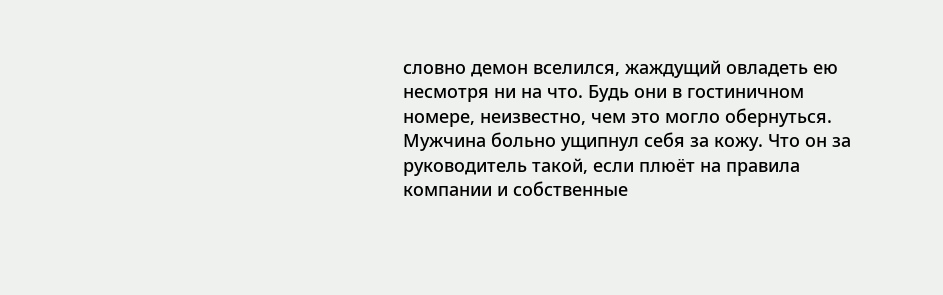словно демон вселился, жаждущий овладеть ею несмотря ни на что. Будь они в гостиничном номере, неизвестно, чем это могло обернуться. Мужчина больно ущипнул себя за кожу. Что он за руководитель такой, если плюёт на правила компании и собственные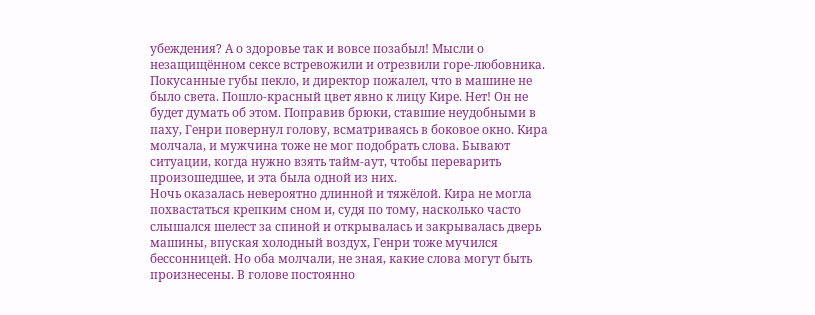убеждения? А о здоровье так и вовсе позабыл! Мысли о незащищённом сексе встревожили и отрезвили горе-любовника. Покусанные губы пекло, и директор пожалел, что в машине не было света. Пошло-красный цвет явно к лицу Кире. Нет! Он не будет думать об этом. Поправив брюки, ставшие неудобными в паху, Генри повернул голову, всматриваясь в боковое окно. Кира молчала, и мужчина тоже не мог подобрать слова. Бывают ситуации, когда нужно взять тайм-аут, чтобы переварить произошедшее, и эта была одной из них.
Ночь оказалась невероятно длинной и тяжёлой. Кира не могла похвастаться крепким сном и, судя по тому, насколько часто слышался шелест за спиной и открывалась и закрывалась дверь машины, впуская холодный воздух, Генри тоже мучился бессонницей. Но оба молчали, не зная, какие слова могут быть произнесены. В голове постоянно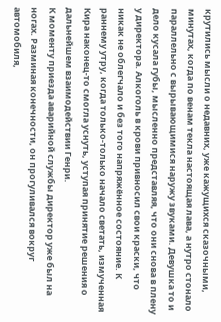крутились мысли о недавних, уже кажущихся сказочными, минутах, когда по венам текла настоящая лава, а нутро стонало параллельно с вырывающимися наружу звуками. Девушка то и дело кусала губы, мысленно представляя, что они снова в плену у директора. Алкоголь в крови привносил свои краски, что никак не облегчало и без того напряжённое состояние. К раннему утру, когда только-только начало светать, измученная Кира наконец-то смогла уснуть, уступая принятие решения о дальнейшем взаимодействии Генри.
К моменту приезда аварийной службы директор уже был на ногах. Разминая конечности, он прогуливался вокруг автомобиля,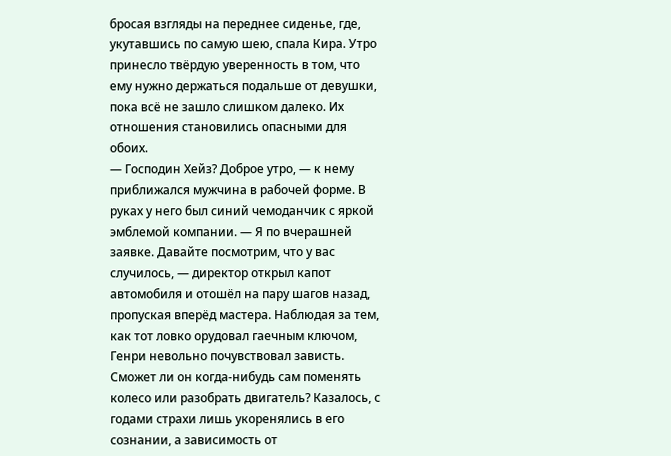бросая взгляды на переднее сиденье, где, укутавшись по самую шею, спала Кира. Утро принесло твёрдую уверенность в том, что ему нужно держаться подальше от девушки, пока всё не зашло слишком далеко. Их отношения становились опасными для обоих.
— Господин Хейз? Доброе утро, — к нему приближался мужчина в рабочей форме. В руках у него был синий чемоданчик с яркой эмблемой компании. — Я по вчерашней заявке. Давайте посмотрим, что у вас случилось, — директор открыл капот автомобиля и отошёл на пару шагов назад, пропуская вперёд мастера. Наблюдая за тем, как тот ловко орудовал гаечным ключом, Генри невольно почувствовал зависть. Сможет ли он когда-нибудь сам поменять колесо или разобрать двигатель? Казалось, с годами страхи лишь укоренялись в его сознании, а зависимость от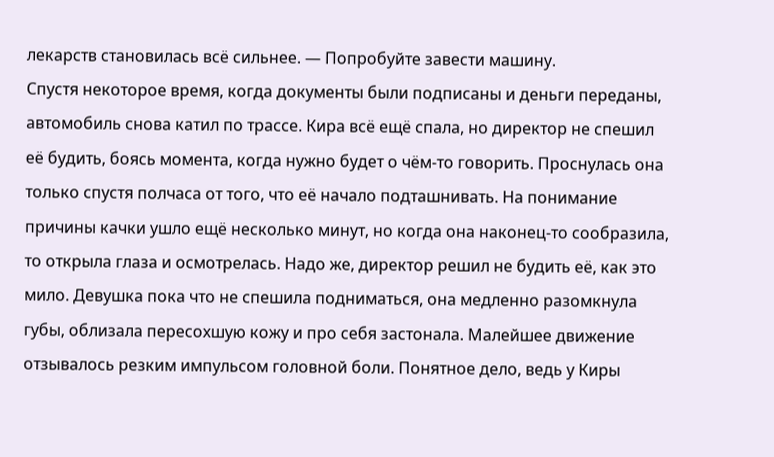лекарств становилась всё сильнее. — Попробуйте завести машину.
Спустя некоторое время, когда документы были подписаны и деньги переданы, автомобиль снова катил по трассе. Кира всё ещё спала, но директор не спешил её будить, боясь момента, когда нужно будет о чём-то говорить. Проснулась она только спустя полчаса от того, что её начало подташнивать. На понимание причины качки ушло ещё несколько минут, но когда она наконец-то сообразила, то открыла глаза и осмотрелась. Надо же, директор решил не будить её, как это мило. Девушка пока что не спешила подниматься, она медленно разомкнула губы, облизала пересохшую кожу и про себя застонала. Малейшее движение отзывалось резким импульсом головной боли. Понятное дело, ведь у Киры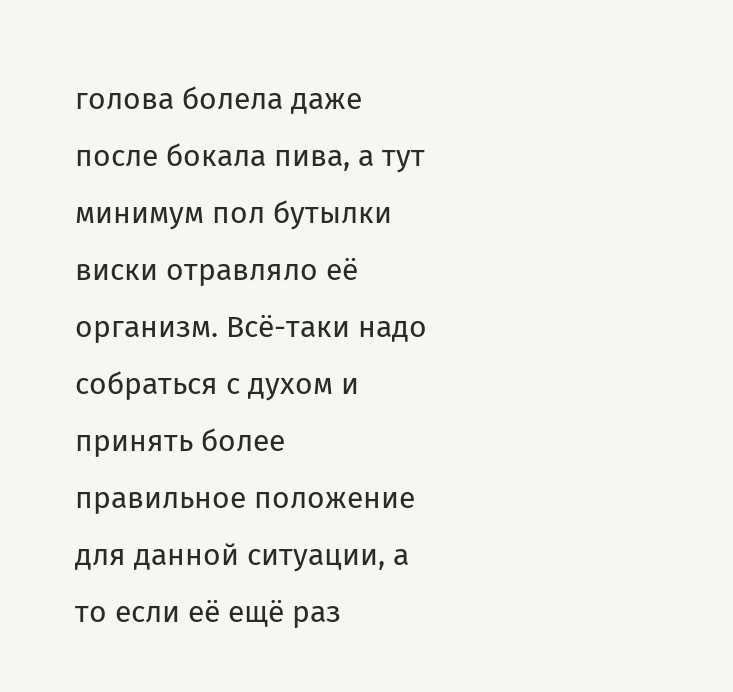голова болела даже после бокала пива, а тут минимум пол бутылки виски отравляло её организм. Всё-таки надо собраться с духом и принять более правильное положение для данной ситуации, а то если её ещё раз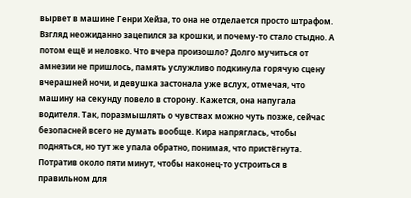вырвет в машине Генри Хейза, то она не отделается просто штрафом. Взгляд неожиданно зацепился за крошки, и почему-то стало стыдно. А потом ещё и неловко. Что вчера произошло? Долго мучиться от амнезии не пришлось, память услужливо подкинула горячую сцену вчерашней ночи, и девушка застонала уже вслух, отмечая, что машину на секунду повело в сторону. Кажется, она напугала водителя. Так, поразмышлять о чувствах можно чуть позже, сейчас безопасней всего не думать вообще. Кира напряглась, чтобы подняться, но тут же упала обратно, понимая, что пристёгнута. Потратив около пяти минут, чтобы наконец-то устроиться в правильном для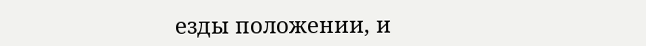езды положении, и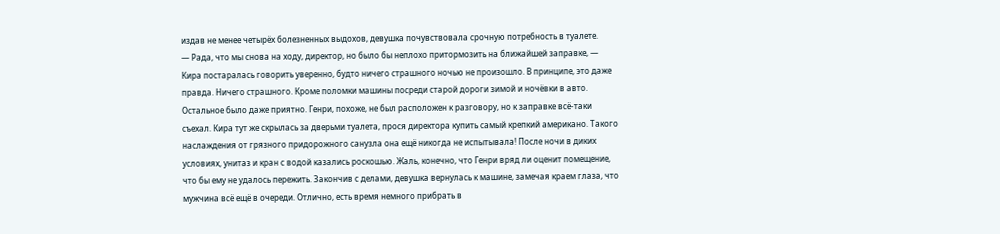издав не менее четырёх болезненных выдохов, девушка почувствовала срочную потребность в туалете.
— Рада, что мы снова на ходу, директор, но было бы неплохо притормозить на ближайшей заправке, — Кира постаралась говорить уверенно, будто ничего страшного ночью не произошло. В принципе, это даже правда. Ничего страшного. Кроме поломки машины посреди старой дороги зимой и ночёвки в авто. Остальное было даже приятно. Генри, похоже, не был расположен к разговору, но к заправке всё-таки съехал. Кира тут же скрылась за дверьми туалета, прося директора купить самый крепкий американо. Такого наслаждения от грязного придорожного санузла она ещё никогда не испытывала! После ночи в диких условиях, унитаз и кран с водой казались роскошью. Жаль, конечно, что Генри вряд ли оценит помещение, что бы ему не удалось пережить. Закончив с делами, девушка вернулась к машине, замечая краем глаза, что мужчина всё ещё в очереди. Отлично, есть время немного прибрать в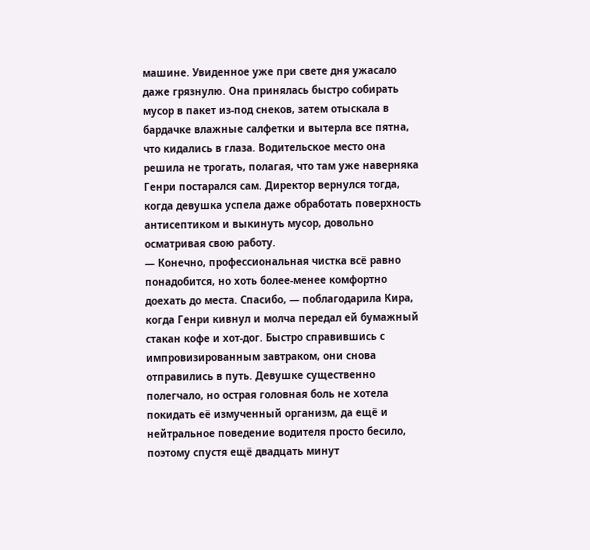машине. Увиденное уже при свете дня ужасало даже грязнулю. Она принялась быстро собирать мусор в пакет из-под снеков, затем отыскала в бардачке влажные салфетки и вытерла все пятна, что кидались в глаза. Водительское место она решила не трогать, полагая, что там уже наверняка Генри постарался сам. Директор вернулся тогда, когда девушка успела даже обработать поверхность антисептиком и выкинуть мусор, довольно осматривая свою работу.
— Конечно, профессиональная чистка всё равно понадобится, но хоть более-менее комфортно доехать до места. Спасибо, — поблагодарила Кира, когда Генри кивнул и молча передал ей бумажный стакан кофе и хот-дог. Быстро справившись с импровизированным завтраком, они снова отправились в путь. Девушке существенно полегчало, но острая головная боль не хотела покидать её измученный организм, да ещё и нейтральное поведение водителя просто бесило, поэтому спустя ещё двадцать минут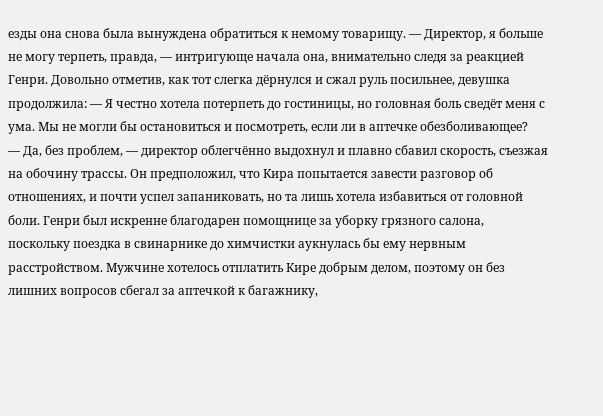езды она снова была вынуждена обратиться к немому товарищу. — Директор, я больше не могу терпеть, правда, — интригующе начала она, внимательно следя за реакцией Генри. Довольно отметив, как тот слегка дёрнулся и сжал руль посильнее, девушка продолжила: — Я честно хотела потерпеть до гостиницы, но головная боль сведёт меня с ума. Мы не могли бы остановиться и посмотреть, если ли в аптечке обезболивающее?
— Да, без проблем, — директор облегчённо выдохнул и плавно сбавил скорость, съезжая на обочину трассы. Он предположил, что Кира попытается завести разговор об отношениях, и почти успел запаниковать, но та лишь хотела избавиться от головной боли. Генри был искренне благодарен помощнице за уборку грязного салона, поскольку поездка в свинарнике до химчистки аукнулась бы ему нервным расстройством. Мужчине хотелось отплатить Кире добрым делом, поэтому он без лишних вопросов сбегал за аптечкой к багажнику,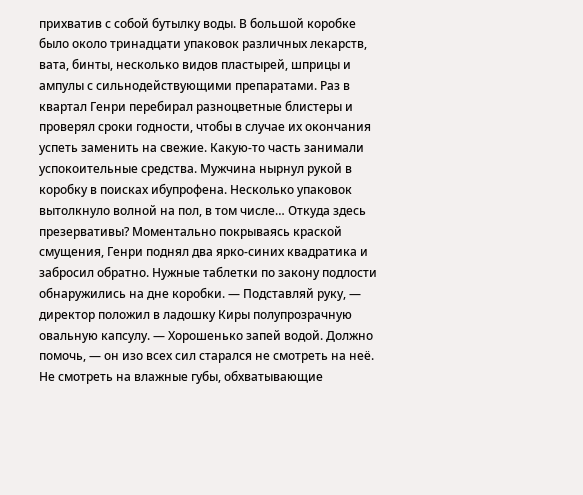прихватив с собой бутылку воды. В большой коробке было около тринадцати упаковок различных лекарств, вата, бинты, несколько видов пластырей, шприцы и ампулы с сильнодействующими препаратами. Раз в квартал Генри перебирал разноцветные блистеры и проверял сроки годности, чтобы в случае их окончания успеть заменить на свежие. Какую-то часть занимали успокоительные средства. Мужчина нырнул рукой в коробку в поисках ибупрофена. Несколько упаковок вытолкнуло волной на пол, в том числе… Откуда здесь презервативы? Моментально покрываясь краской смущения, Генри поднял два ярко-синих квадратика и забросил обратно. Нужные таблетки по закону подлости обнаружились на дне коробки. — Подставляй руку, — директор положил в ладошку Киры полупрозрачную овальную капсулу. — Хорошенько запей водой. Должно помочь, — он изо всех сил старался не смотреть на неё. Не смотреть на влажные губы, обхватывающие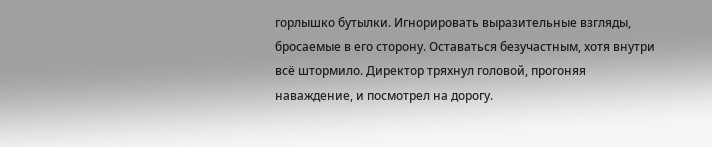горлышко бутылки. Игнорировать выразительные взгляды, бросаемые в его сторону. Оставаться безучастным, хотя внутри всё штормило. Директор тряхнул головой, прогоняя наваждение, и посмотрел на дорогу.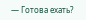— Готова ехать?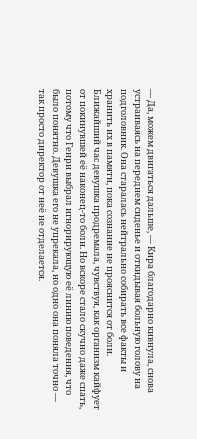— Да, можем двигаться дальше, — Кира благодарно кивнула, снова устраиваясь на переднем сиденье и откидывая больную голову на подголовник. Она старалась нейтрально собирать все факты и хранить их в памяти, пока сознание не прояснится от боли. Ближайший час девушка продремала, чувствуя, как организм кайфует от покинувшей её наконец-то боли. Но вскоре стало скучно даже спать, потому что Генри выбрал игнорирующую её линию поведения, что было понятно. Девушка его не упрекала, но одно она поняла точно — так просто директор от неё не отделается.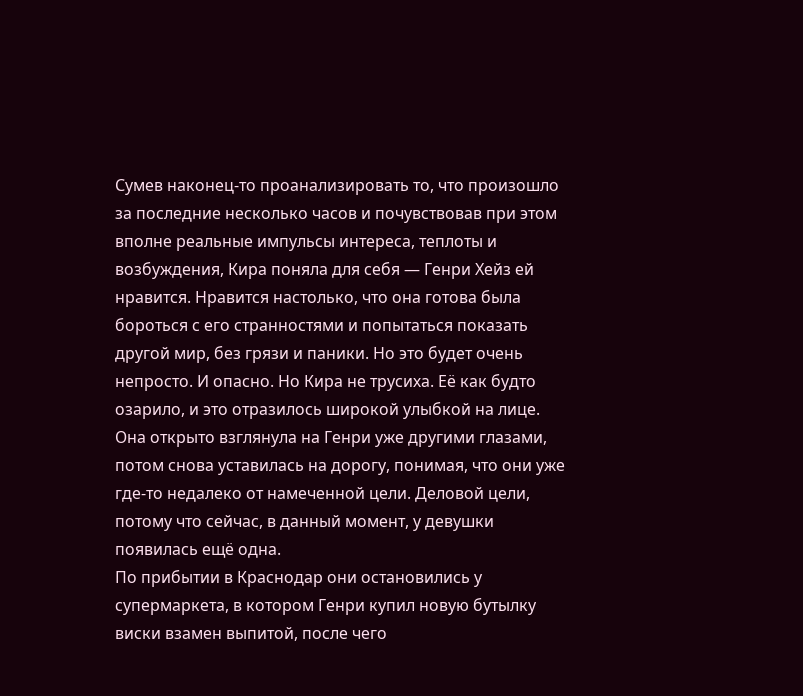Сумев наконец-то проанализировать то, что произошло за последние несколько часов и почувствовав при этом вполне реальные импульсы интереса, теплоты и возбуждения, Кира поняла для себя — Генри Хейз ей нравится. Нравится настолько, что она готова была бороться с его странностями и попытаться показать другой мир, без грязи и паники. Но это будет очень непросто. И опасно. Но Кира не трусиха. Её как будто озарило, и это отразилось широкой улыбкой на лице. Она открыто взглянула на Генри уже другими глазами, потом снова уставилась на дорогу, понимая, что они уже где-то недалеко от намеченной цели. Деловой цели, потому что сейчас, в данный момент, у девушки появилась ещё одна.
По прибытии в Краснодар они остановились у супермаркета, в котором Генри купил новую бутылку виски взамен выпитой, после чего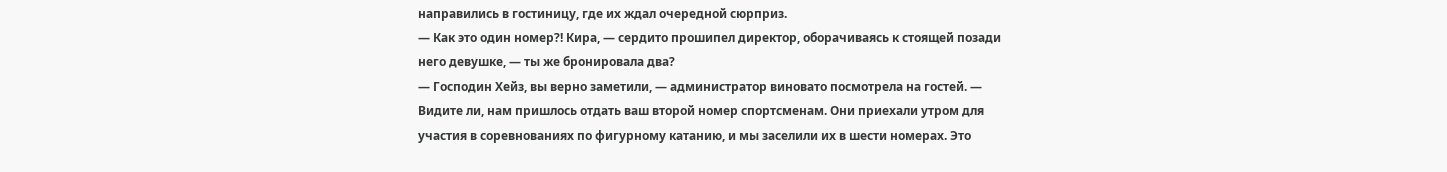направились в гостиницу, где их ждал очередной сюрприз.
— Как это один номер?! Кира, — сердито прошипел директор, оборачиваясь к стоящей позади него девушке, — ты же бронировала два?
— Господин Хейз, вы верно заметили, — администратор виновато посмотрела на гостей. — Видите ли, нам пришлось отдать ваш второй номер спортсменам. Они приехали утром для участия в соревнованиях по фигурному катанию, и мы заселили их в шести номерах. Это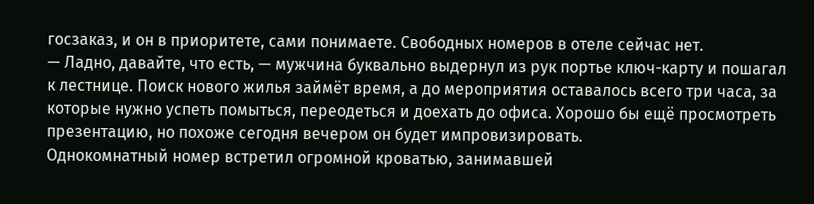госзаказ, и он в приоритете, сами понимаете. Свободных номеров в отеле сейчас нет.
— Ладно, давайте, что есть, — мужчина буквально выдернул из рук портье ключ-карту и пошагал к лестнице. Поиск нового жилья займёт время, а до мероприятия оставалось всего три часа, за которые нужно успеть помыться, переодеться и доехать до офиса. Хорошо бы ещё просмотреть презентацию, но похоже сегодня вечером он будет импровизировать.
Однокомнатный номер встретил огромной кроватью, занимавшей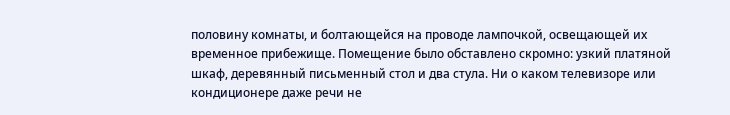половину комнаты, и болтающейся на проводе лампочкой, освещающей их временное прибежище. Помещение было обставлено скромно: узкий платяной шкаф, деревянный письменный стол и два стула. Ни о каком телевизоре или кондиционере даже речи не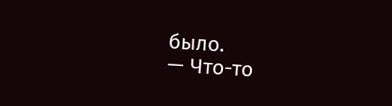было.
— Что-то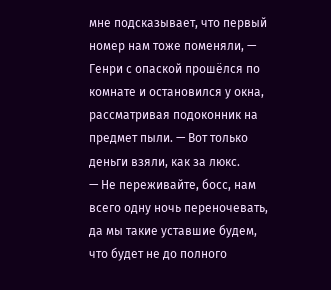мне подсказывает, что первый номер нам тоже поменяли, — Генри с опаской прошёлся по комнате и остановился у окна, рассматривая подоконник на предмет пыли. — Вот только деньги взяли, как за люкс.
— Не переживайте, босс, нам всего одну ночь переночевать, да мы такие уставшие будем, что будет не до полного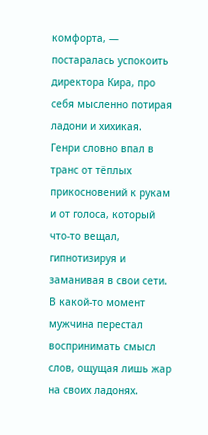комфорта, — постаралась успокоить директора Кира, про себя мысленно потирая ладони и хихикая.
Генри словно впал в транс от тёплых прикосновений к рукам и от голоса, который что-то вещал, гипнотизируя и заманивая в свои сети. В какой-то момент мужчина перестал воспринимать смысл слов, ощущая лишь жар на своих ладонях.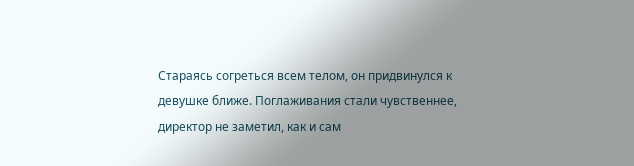Стараясь согреться всем телом, он придвинулся к девушке ближе. Поглаживания стали чувственнее, директор не заметил, как и сам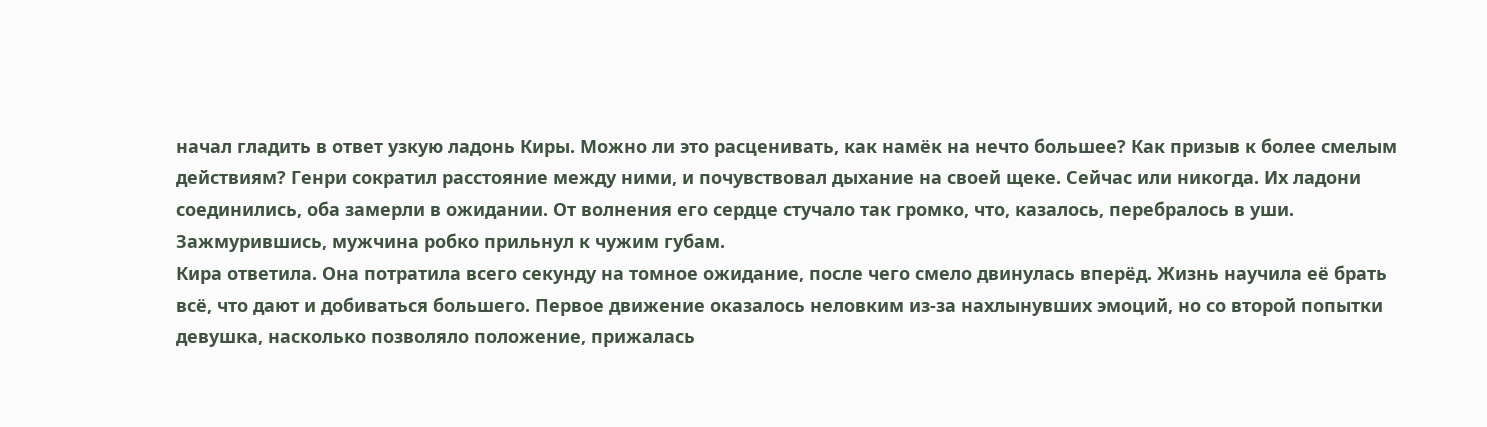начал гладить в ответ узкую ладонь Киры. Можно ли это расценивать, как намёк на нечто большее? Как призыв к более смелым действиям? Генри сократил расстояние между ними, и почувствовал дыхание на своей щеке. Сейчас или никогда. Их ладони соединились, оба замерли в ожидании. От волнения его сердце стучало так громко, что, казалось, перебралось в уши. Зажмурившись, мужчина робко прильнул к чужим губам.
Кира ответила. Она потратила всего секунду на томное ожидание, после чего смело двинулась вперёд. Жизнь научила её брать всё, что дают и добиваться большего. Первое движение оказалось неловким из-за нахлынувших эмоций, но со второй попытки девушка, насколько позволяло положение, прижалась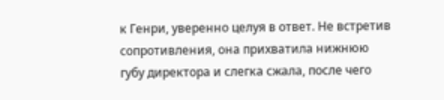к Генри, уверенно целуя в ответ. Не встретив сопротивления, она прихватила нижнюю губу директора и слегка сжала, после чего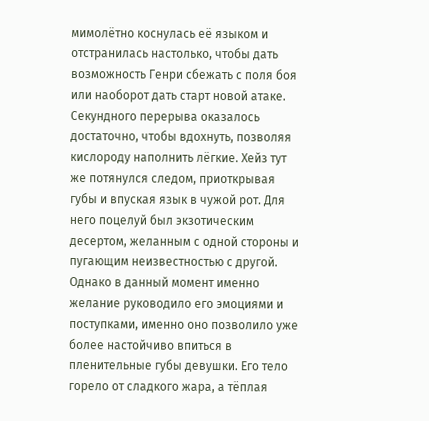мимолётно коснулась её языком и отстранилась настолько, чтобы дать возможность Генри сбежать с поля боя или наоборот дать старт новой атаке. Секундного перерыва оказалось достаточно, чтобы вдохнуть, позволяя кислороду наполнить лёгкие. Хейз тут же потянулся следом, приоткрывая губы и впуская язык в чужой рот. Для него поцелуй был экзотическим десертом, желанным с одной стороны и пугающим неизвестностью с другой. Однако в данный момент именно желание руководило его эмоциями и поступками, именно оно позволило уже более настойчиво впиться в пленительные губы девушки. Его тело горело от сладкого жара, а тёплая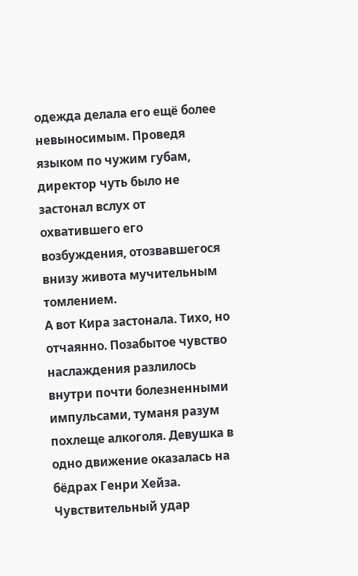одежда делала его ещё более невыносимым. Проведя языком по чужим губам, директор чуть было не застонал вслух от охватившего его возбуждения, отозвавшегося внизу живота мучительным томлением.
А вот Кира застонала. Тихо, но отчаянно. Позабытое чувство наслаждения разлилось внутри почти болезненными импульсами, туманя разум похлеще алкоголя. Девушка в одно движение оказалась на бёдрах Генри Хейза. Чувствительный удар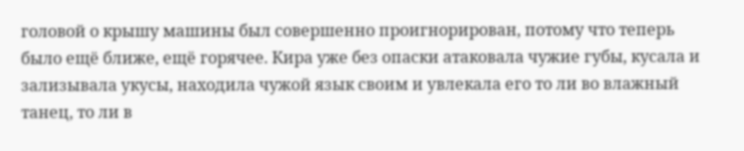головой о крышу машины был совершенно проигнорирован, потому что теперь было ещё ближе, ещё горячее. Кира уже без опаски атаковала чужие губы, кусала и зализывала укусы, находила чужой язык своим и увлекала его то ли во влажный танец, то ли в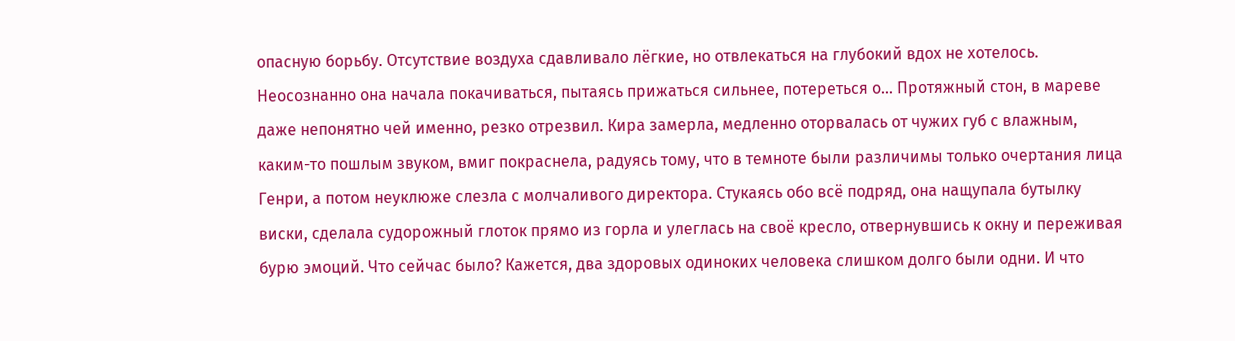опасную борьбу. Отсутствие воздуха сдавливало лёгкие, но отвлекаться на глубокий вдох не хотелось. Неосознанно она начала покачиваться, пытаясь прижаться сильнее, потереться о… Протяжный стон, в мареве даже непонятно чей именно, резко отрезвил. Кира замерла, медленно оторвалась от чужих губ с влажным, каким-то пошлым звуком, вмиг покраснела, радуясь тому, что в темноте были различимы только очертания лица Генри, а потом неуклюже слезла с молчаливого директора. Стукаясь обо всё подряд, она нащупала бутылку виски, сделала судорожный глоток прямо из горла и улеглась на своё кресло, отвернувшись к окну и переживая бурю эмоций. Что сейчас было? Кажется, два здоровых одиноких человека слишком долго были одни. И что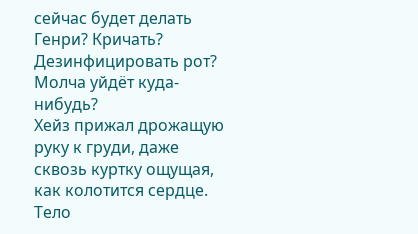сейчас будет делать Генри? Кричать? Дезинфицировать рот? Молча уйдёт куда-нибудь?
Хейз прижал дрожащую руку к груди, даже сквозь куртку ощущая, как колотится сердце. Тело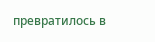превратилось в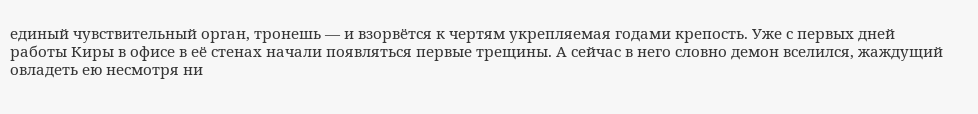единый чувствительный орган, тронешь — и взорвётся к чертям укрепляемая годами крепость. Уже с первых дней работы Киры в офисе в её стенах начали появляться первые трещины. А сейчас в него словно демон вселился, жаждущий овладеть ею несмотря ни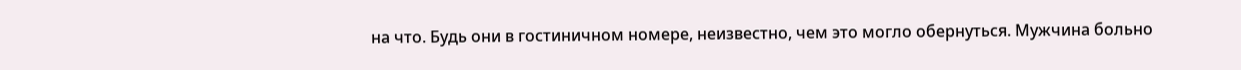на что. Будь они в гостиничном номере, неизвестно, чем это могло обернуться. Мужчина больно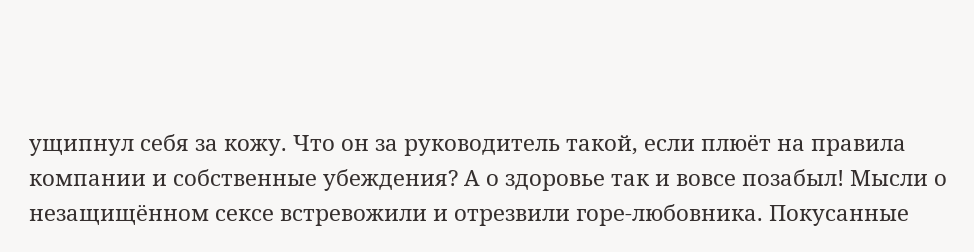ущипнул себя за кожу. Что он за руководитель такой, если плюёт на правила компании и собственные убеждения? А о здоровье так и вовсе позабыл! Мысли о незащищённом сексе встревожили и отрезвили горе-любовника. Покусанные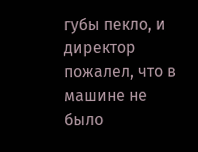губы пекло, и директор пожалел, что в машине не было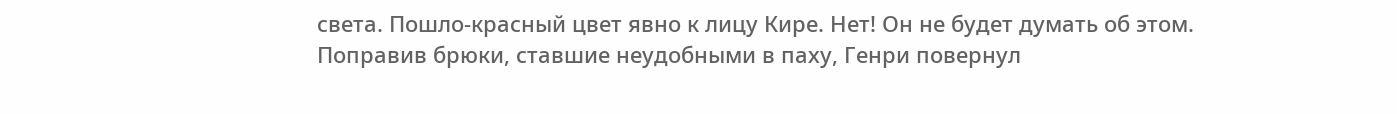света. Пошло-красный цвет явно к лицу Кире. Нет! Он не будет думать об этом. Поправив брюки, ставшие неудобными в паху, Генри повернул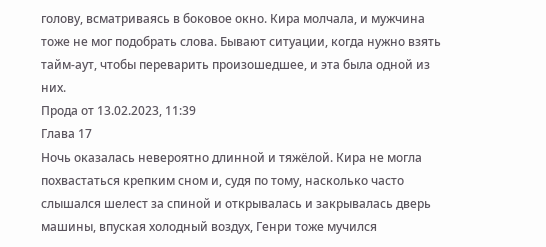голову, всматриваясь в боковое окно. Кира молчала, и мужчина тоже не мог подобрать слова. Бывают ситуации, когда нужно взять тайм-аут, чтобы переварить произошедшее, и эта была одной из них.
Прода от 13.02.2023, 11:39
Глава 17
Ночь оказалась невероятно длинной и тяжёлой. Кира не могла похвастаться крепким сном и, судя по тому, насколько часто слышался шелест за спиной и открывалась и закрывалась дверь машины, впуская холодный воздух, Генри тоже мучился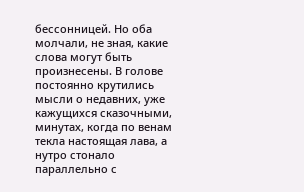бессонницей. Но оба молчали, не зная, какие слова могут быть произнесены. В голове постоянно крутились мысли о недавних, уже кажущихся сказочными, минутах, когда по венам текла настоящая лава, а нутро стонало параллельно с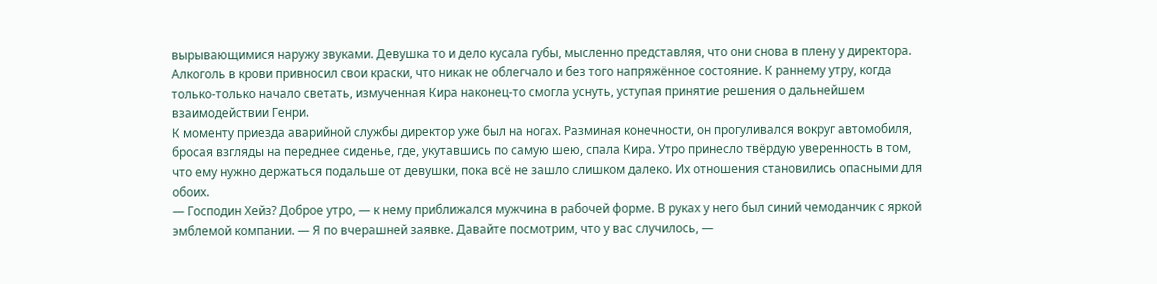вырывающимися наружу звуками. Девушка то и дело кусала губы, мысленно представляя, что они снова в плену у директора. Алкоголь в крови привносил свои краски, что никак не облегчало и без того напряжённое состояние. К раннему утру, когда только-только начало светать, измученная Кира наконец-то смогла уснуть, уступая принятие решения о дальнейшем взаимодействии Генри.
К моменту приезда аварийной службы директор уже был на ногах. Разминая конечности, он прогуливался вокруг автомобиля, бросая взгляды на переднее сиденье, где, укутавшись по самую шею, спала Кира. Утро принесло твёрдую уверенность в том, что ему нужно держаться подальше от девушки, пока всё не зашло слишком далеко. Их отношения становились опасными для обоих.
— Господин Хейз? Доброе утро, — к нему приближался мужчина в рабочей форме. В руках у него был синий чемоданчик с яркой эмблемой компании. — Я по вчерашней заявке. Давайте посмотрим, что у вас случилось, —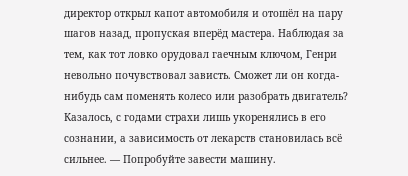директор открыл капот автомобиля и отошёл на пару шагов назад, пропуская вперёд мастера. Наблюдая за тем, как тот ловко орудовал гаечным ключом, Генри невольно почувствовал зависть. Сможет ли он когда-нибудь сам поменять колесо или разобрать двигатель? Казалось, с годами страхи лишь укоренялись в его сознании, а зависимость от лекарств становилась всё сильнее. — Попробуйте завести машину.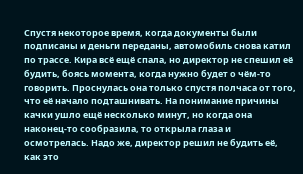Спустя некоторое время, когда документы были подписаны и деньги переданы, автомобиль снова катил по трассе. Кира всё ещё спала, но директор не спешил её будить, боясь момента, когда нужно будет о чём-то говорить. Проснулась она только спустя полчаса от того, что её начало подташнивать. На понимание причины качки ушло ещё несколько минут, но когда она наконец-то сообразила, то открыла глаза и осмотрелась. Надо же, директор решил не будить её, как это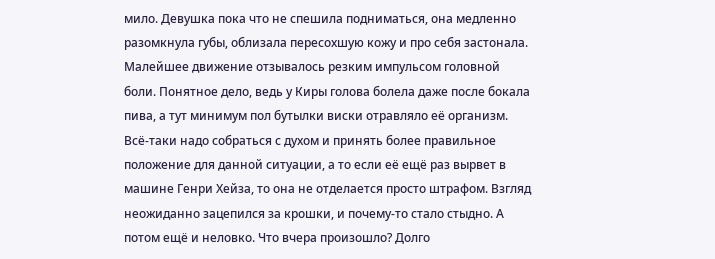мило. Девушка пока что не спешила подниматься, она медленно разомкнула губы, облизала пересохшую кожу и про себя застонала. Малейшее движение отзывалось резким импульсом головной боли. Понятное дело, ведь у Киры голова болела даже после бокала пива, а тут минимум пол бутылки виски отравляло её организм. Всё-таки надо собраться с духом и принять более правильное положение для данной ситуации, а то если её ещё раз вырвет в машине Генри Хейза, то она не отделается просто штрафом. Взгляд неожиданно зацепился за крошки, и почему-то стало стыдно. А потом ещё и неловко. Что вчера произошло? Долго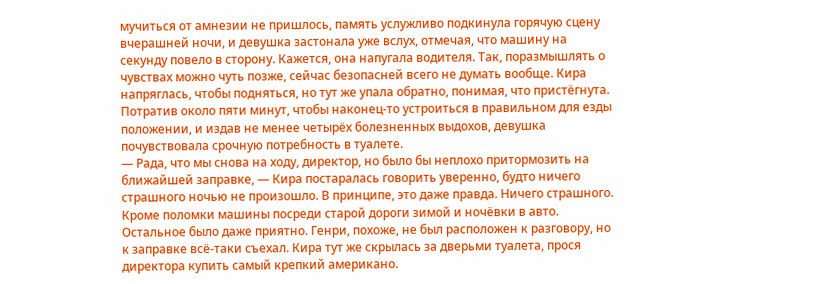мучиться от амнезии не пришлось, память услужливо подкинула горячую сцену вчерашней ночи, и девушка застонала уже вслух, отмечая, что машину на секунду повело в сторону. Кажется, она напугала водителя. Так, поразмышлять о чувствах можно чуть позже, сейчас безопасней всего не думать вообще. Кира напряглась, чтобы подняться, но тут же упала обратно, понимая, что пристёгнута. Потратив около пяти минут, чтобы наконец-то устроиться в правильном для езды положении, и издав не менее четырёх болезненных выдохов, девушка почувствовала срочную потребность в туалете.
— Рада, что мы снова на ходу, директор, но было бы неплохо притормозить на ближайшей заправке, — Кира постаралась говорить уверенно, будто ничего страшного ночью не произошло. В принципе, это даже правда. Ничего страшного. Кроме поломки машины посреди старой дороги зимой и ночёвки в авто. Остальное было даже приятно. Генри, похоже, не был расположен к разговору, но к заправке всё-таки съехал. Кира тут же скрылась за дверьми туалета, прося директора купить самый крепкий американо.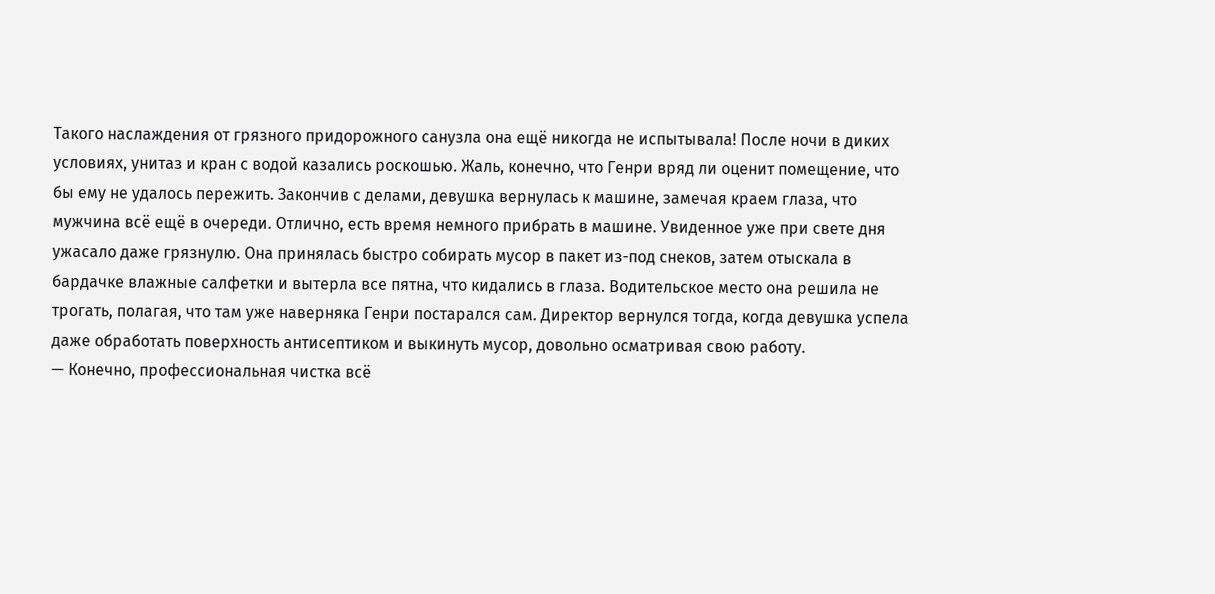Такого наслаждения от грязного придорожного санузла она ещё никогда не испытывала! После ночи в диких условиях, унитаз и кран с водой казались роскошью. Жаль, конечно, что Генри вряд ли оценит помещение, что бы ему не удалось пережить. Закончив с делами, девушка вернулась к машине, замечая краем глаза, что мужчина всё ещё в очереди. Отлично, есть время немного прибрать в машине. Увиденное уже при свете дня ужасало даже грязнулю. Она принялась быстро собирать мусор в пакет из-под снеков, затем отыскала в бардачке влажные салфетки и вытерла все пятна, что кидались в глаза. Водительское место она решила не трогать, полагая, что там уже наверняка Генри постарался сам. Директор вернулся тогда, когда девушка успела даже обработать поверхность антисептиком и выкинуть мусор, довольно осматривая свою работу.
— Конечно, профессиональная чистка всё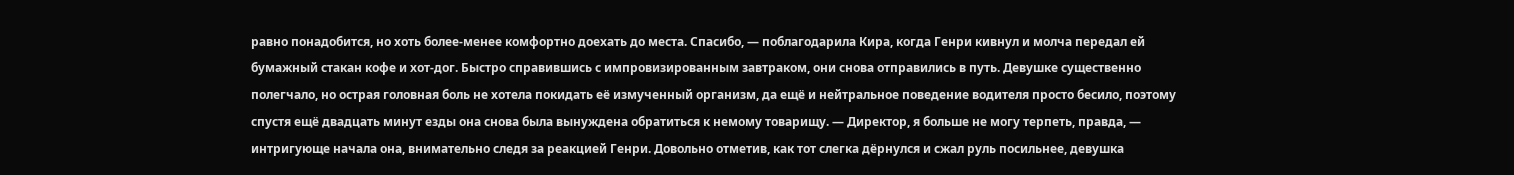равно понадобится, но хоть более-менее комфортно доехать до места. Спасибо, — поблагодарила Кира, когда Генри кивнул и молча передал ей бумажный стакан кофе и хот-дог. Быстро справившись с импровизированным завтраком, они снова отправились в путь. Девушке существенно полегчало, но острая головная боль не хотела покидать её измученный организм, да ещё и нейтральное поведение водителя просто бесило, поэтому спустя ещё двадцать минут езды она снова была вынуждена обратиться к немому товарищу. — Директор, я больше не могу терпеть, правда, — интригующе начала она, внимательно следя за реакцией Генри. Довольно отметив, как тот слегка дёрнулся и сжал руль посильнее, девушка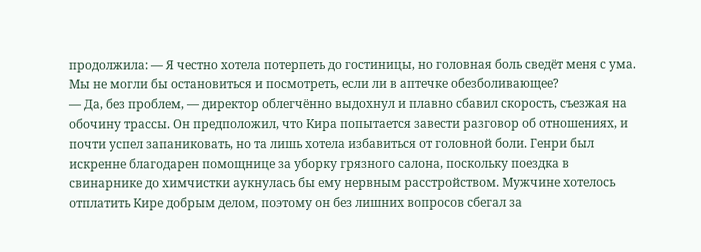продолжила: — Я честно хотела потерпеть до гостиницы, но головная боль сведёт меня с ума. Мы не могли бы остановиться и посмотреть, если ли в аптечке обезболивающее?
— Да, без проблем, — директор облегчённо выдохнул и плавно сбавил скорость, съезжая на обочину трассы. Он предположил, что Кира попытается завести разговор об отношениях, и почти успел запаниковать, но та лишь хотела избавиться от головной боли. Генри был искренне благодарен помощнице за уборку грязного салона, поскольку поездка в свинарнике до химчистки аукнулась бы ему нервным расстройством. Мужчине хотелось отплатить Кире добрым делом, поэтому он без лишних вопросов сбегал за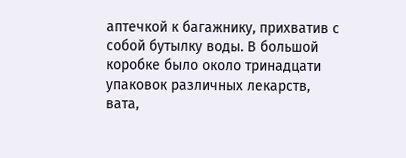аптечкой к багажнику, прихватив с собой бутылку воды. В большой коробке было около тринадцати упаковок различных лекарств, вата,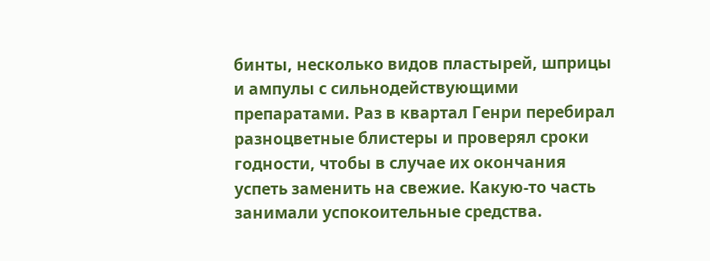бинты, несколько видов пластырей, шприцы и ампулы с сильнодействующими препаратами. Раз в квартал Генри перебирал разноцветные блистеры и проверял сроки годности, чтобы в случае их окончания успеть заменить на свежие. Какую-то часть занимали успокоительные средства.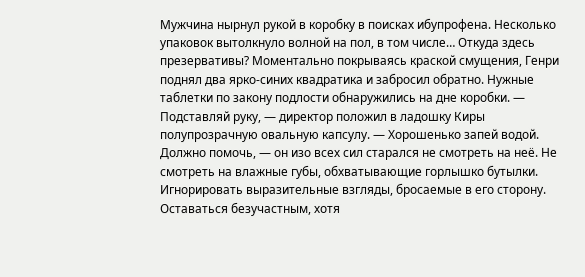Мужчина нырнул рукой в коробку в поисках ибупрофена. Несколько упаковок вытолкнуло волной на пол, в том числе… Откуда здесь презервативы? Моментально покрываясь краской смущения, Генри поднял два ярко-синих квадратика и забросил обратно. Нужные таблетки по закону подлости обнаружились на дне коробки. — Подставляй руку, — директор положил в ладошку Киры полупрозрачную овальную капсулу. — Хорошенько запей водой. Должно помочь, — он изо всех сил старался не смотреть на неё. Не смотреть на влажные губы, обхватывающие горлышко бутылки. Игнорировать выразительные взгляды, бросаемые в его сторону. Оставаться безучастным, хотя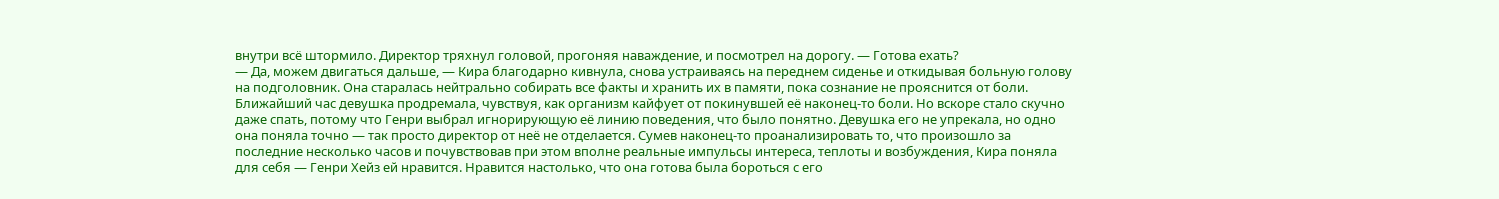внутри всё штормило. Директор тряхнул головой, прогоняя наваждение, и посмотрел на дорогу. — Готова ехать?
— Да, можем двигаться дальше, — Кира благодарно кивнула, снова устраиваясь на переднем сиденье и откидывая больную голову на подголовник. Она старалась нейтрально собирать все факты и хранить их в памяти, пока сознание не прояснится от боли. Ближайший час девушка продремала, чувствуя, как организм кайфует от покинувшей её наконец-то боли. Но вскоре стало скучно даже спать, потому что Генри выбрал игнорирующую её линию поведения, что было понятно. Девушка его не упрекала, но одно она поняла точно — так просто директор от неё не отделается. Сумев наконец-то проанализировать то, что произошло за последние несколько часов и почувствовав при этом вполне реальные импульсы интереса, теплоты и возбуждения, Кира поняла для себя — Генри Хейз ей нравится. Нравится настолько, что она готова была бороться с его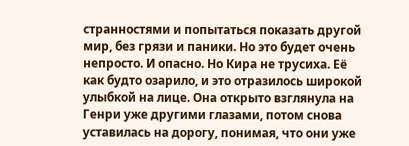странностями и попытаться показать другой мир, без грязи и паники. Но это будет очень непросто. И опасно. Но Кира не трусиха. Её как будто озарило, и это отразилось широкой улыбкой на лице. Она открыто взглянула на Генри уже другими глазами, потом снова уставилась на дорогу, понимая, что они уже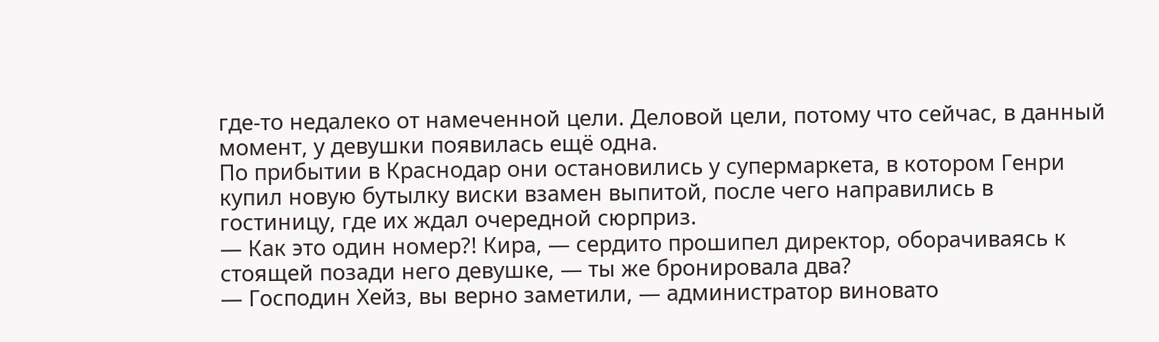где-то недалеко от намеченной цели. Деловой цели, потому что сейчас, в данный момент, у девушки появилась ещё одна.
По прибытии в Краснодар они остановились у супермаркета, в котором Генри купил новую бутылку виски взамен выпитой, после чего направились в гостиницу, где их ждал очередной сюрприз.
— Как это один номер?! Кира, — сердито прошипел директор, оборачиваясь к стоящей позади него девушке, — ты же бронировала два?
— Господин Хейз, вы верно заметили, — администратор виновато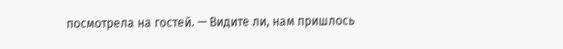посмотрела на гостей. — Видите ли, нам пришлось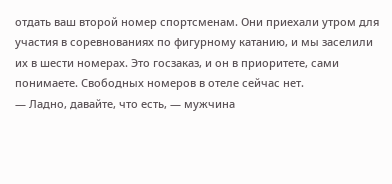отдать ваш второй номер спортсменам. Они приехали утром для участия в соревнованиях по фигурному катанию, и мы заселили их в шести номерах. Это госзаказ, и он в приоритете, сами понимаете. Свободных номеров в отеле сейчас нет.
— Ладно, давайте, что есть, — мужчина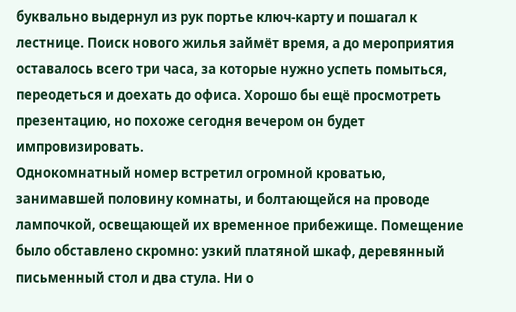буквально выдернул из рук портье ключ-карту и пошагал к лестнице. Поиск нового жилья займёт время, а до мероприятия оставалось всего три часа, за которые нужно успеть помыться, переодеться и доехать до офиса. Хорошо бы ещё просмотреть презентацию, но похоже сегодня вечером он будет импровизировать.
Однокомнатный номер встретил огромной кроватью, занимавшей половину комнаты, и болтающейся на проводе лампочкой, освещающей их временное прибежище. Помещение было обставлено скромно: узкий платяной шкаф, деревянный письменный стол и два стула. Ни о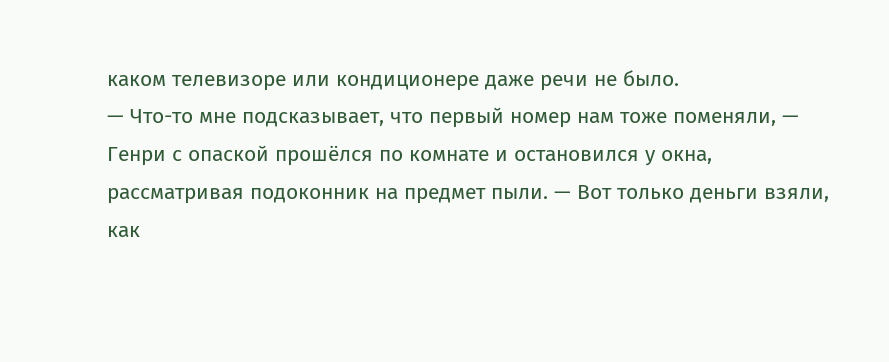каком телевизоре или кондиционере даже речи не было.
— Что-то мне подсказывает, что первый номер нам тоже поменяли, — Генри с опаской прошёлся по комнате и остановился у окна, рассматривая подоконник на предмет пыли. — Вот только деньги взяли, как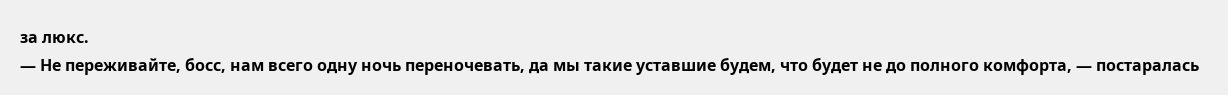за люкс.
— Не переживайте, босс, нам всего одну ночь переночевать, да мы такие уставшие будем, что будет не до полного комфорта, — постаралась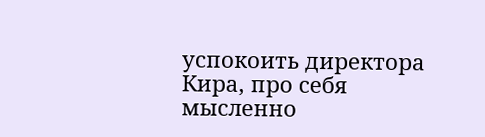успокоить директора Кира, про себя мысленно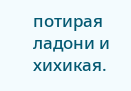потирая ладони и хихикая.